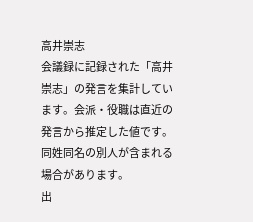高井崇志
会議録に記録された「高井崇志」の発言を集計しています。会派・役職は直近の発言から推定した値です。同姓同名の別人が含まれる場合があります。
出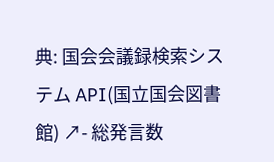典: 国会会議録検索システム API(国立国会図書館) ↗- 総発言数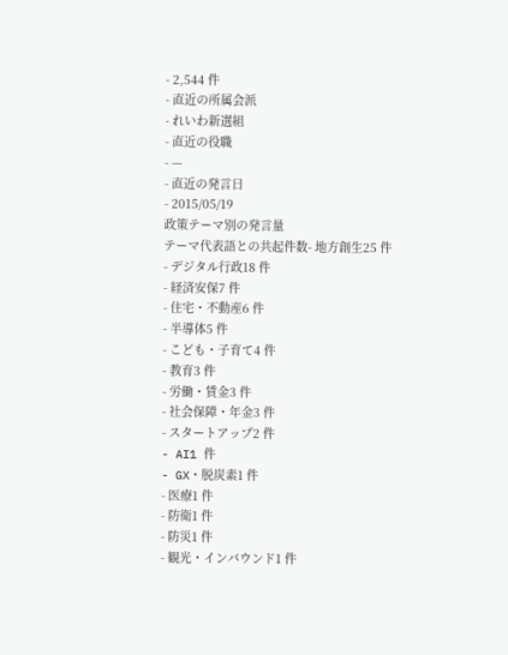- 2,544 件
- 直近の所属会派
- れいわ新選組
- 直近の役職
- —
- 直近の発言日
- 2015/05/19
政策テーマ別の発言量
テーマ代表語との共起件数- 地方創生25 件
- デジタル行政18 件
- 経済安保7 件
- 住宅・不動産6 件
- 半導体5 件
- こども・子育て4 件
- 教育3 件
- 労働・賃金3 件
- 社会保障・年金3 件
- スタートアップ2 件
- AI1 件
- GX・脱炭素1 件
- 医療1 件
- 防衛1 件
- 防災1 件
- 観光・インバウンド1 件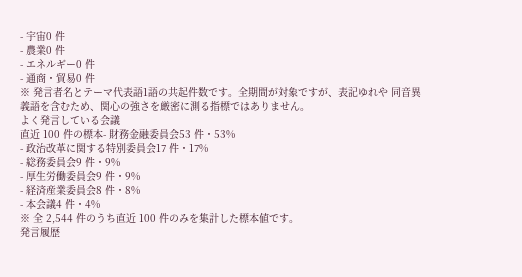- 宇宙0 件
- 農業0 件
- エネルギー0 件
- 通商・貿易0 件
※ 発言者名とテーマ代表語1語の共起件数です。全期間が対象ですが、表記ゆれや 同音異義語を含むため、関心の強さを厳密に測る指標ではありません。
よく発言している会議
直近 100 件の標本- 財務金融委員会53 件・53%
- 政治改革に関する特別委員会17 件・17%
- 総務委員会9 件・9%
- 厚生労働委員会9 件・9%
- 経済産業委員会8 件・8%
- 本会議4 件・4%
※ 全 2,544 件のうち直近 100 件のみを集計した標本値です。
発言履歴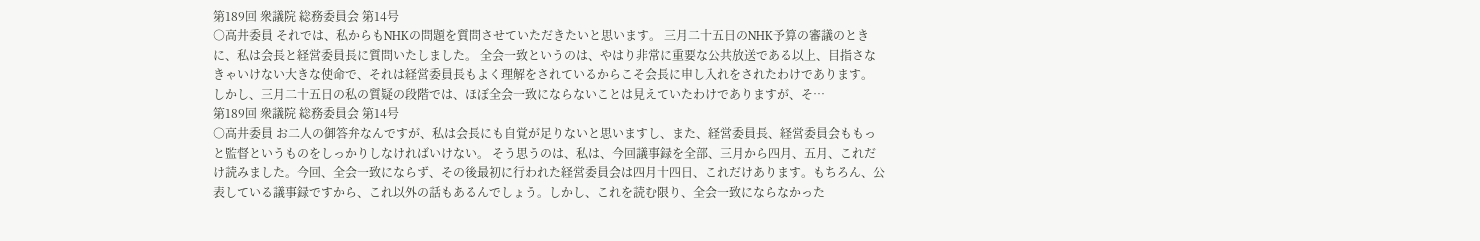第189回 衆議院 総務委員会 第14号
○高井委員 それでは、私からもNHKの問題を質問させていただきたいと思います。 三月二十五日のNHK予算の審議のときに、私は会長と経営委員長に質問いたしました。 全会一致というのは、やはり非常に重要な公共放送である以上、目指さなきゃいけない大きな使命で、それは経営委員長もよく理解をされているからこそ会長に申し入れをされたわけであります。 しかし、三月二十五日の私の質疑の段階では、ほぼ全会一致にならないことは見えていたわけでありますが、そ…
第189回 衆議院 総務委員会 第14号
○高井委員 お二人の御答弁なんですが、私は会長にも自覚が足りないと思いますし、また、経営委員長、経営委員会ももっと監督というものをしっかりしなければいけない。 そう思うのは、私は、今回議事録を全部、三月から四月、五月、これだけ読みました。今回、全会一致にならず、その後最初に行われた経営委員会は四月十四日、これだけあります。もちろん、公表している議事録ですから、これ以外の話もあるんでしょう。しかし、これを読む限り、全会一致にならなかった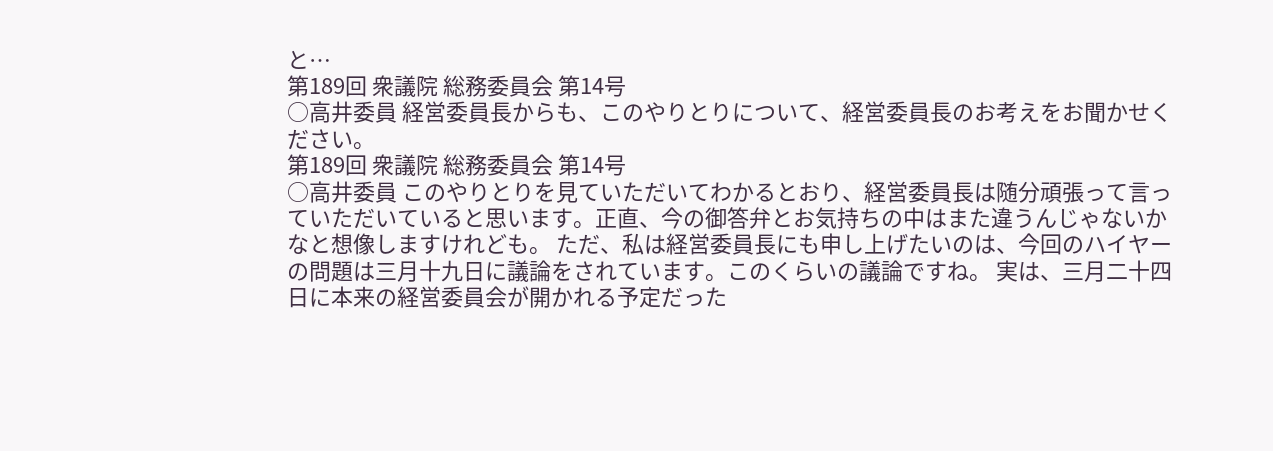と…
第189回 衆議院 総務委員会 第14号
○高井委員 経営委員長からも、このやりとりについて、経営委員長のお考えをお聞かせください。
第189回 衆議院 総務委員会 第14号
○高井委員 このやりとりを見ていただいてわかるとおり、経営委員長は随分頑張って言っていただいていると思います。正直、今の御答弁とお気持ちの中はまた違うんじゃないかなと想像しますけれども。 ただ、私は経営委員長にも申し上げたいのは、今回のハイヤーの問題は三月十九日に議論をされています。このくらいの議論ですね。 実は、三月二十四日に本来の経営委員会が開かれる予定だった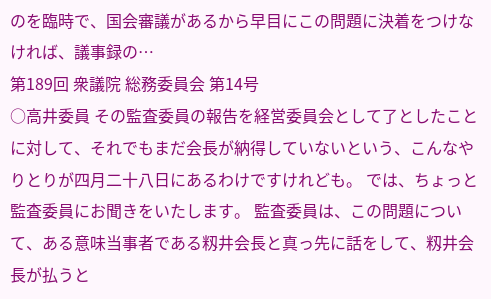のを臨時で、国会審議があるから早目にこの問題に決着をつけなければ、議事録の…
第189回 衆議院 総務委員会 第14号
○高井委員 その監査委員の報告を経営委員会として了としたことに対して、それでもまだ会長が納得していないという、こんなやりとりが四月二十八日にあるわけですけれども。 では、ちょっと監査委員にお聞きをいたします。 監査委員は、この問題について、ある意味当事者である籾井会長と真っ先に話をして、籾井会長が払うと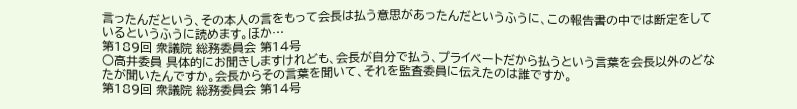言ったんだという、その本人の言をもって会長は払う意思があったんだというふうに、この報告書の中では断定をしているというふうに読めます。ほか…
第189回 衆議院 総務委員会 第14号
○高井委員 具体的にお聞きしますけれども、会長が自分で払う、プライベートだから払うという言葉を会長以外のどなたが聞いたんですか。会長からその言葉を聞いて、それを監査委員に伝えたのは誰ですか。
第189回 衆議院 総務委員会 第14号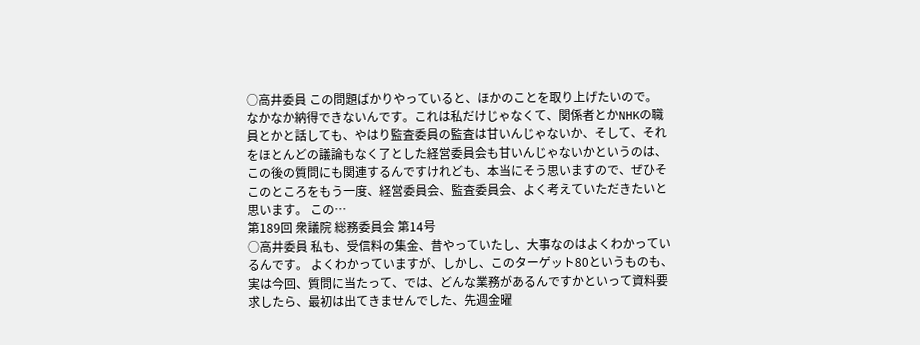○高井委員 この問題ばかりやっていると、ほかのことを取り上げたいので。 なかなか納得できないんです。これは私だけじゃなくて、関係者とかNHKの職員とかと話しても、やはり監査委員の監査は甘いんじゃないか、そして、それをほとんどの議論もなく了とした経営委員会も甘いんじゃないかというのは、この後の質問にも関連するんですけれども、本当にそう思いますので、ぜひそこのところをもう一度、経営委員会、監査委員会、よく考えていただきたいと思います。 この…
第189回 衆議院 総務委員会 第14号
○高井委員 私も、受信料の集金、昔やっていたし、大事なのはよくわかっているんです。 よくわかっていますが、しかし、このターゲット80というものも、実は今回、質問に当たって、では、どんな業務があるんですかといって資料要求したら、最初は出てきませんでした、先週金曜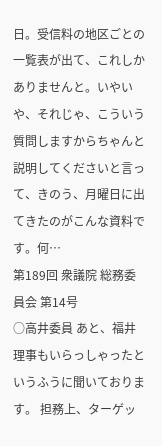日。受信料の地区ごとの一覧表が出て、これしかありませんと。いやいや、それじゃ、こういう質問しますからちゃんと説明してくださいと言って、きのう、月曜日に出てきたのがこんな資料です。何…
第189回 衆議院 総務委員会 第14号
○高井委員 あと、福井理事もいらっしゃったというふうに聞いております。 担務上、ターゲッ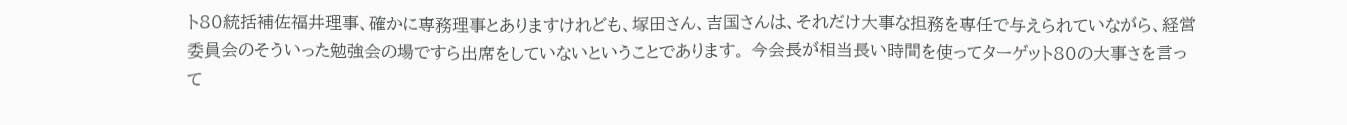ト80統括補佐福井理事、確かに専務理事とありますけれども、塚田さん、吉国さんは、それだけ大事な担務を専任で与えられていながら、経営委員会のそういった勉強会の場ですら出席をしていないということであります。 今会長が相当長い時間を使ってターゲット80の大事さを言って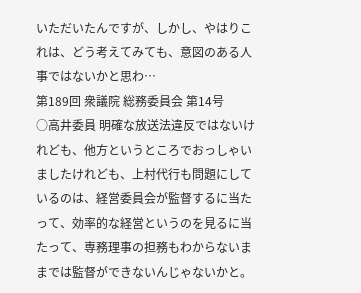いただいたんですが、しかし、やはりこれは、どう考えてみても、意図のある人事ではないかと思わ…
第189回 衆議院 総務委員会 第14号
○高井委員 明確な放送法違反ではないけれども、他方というところでおっしゃいましたけれども、上村代行も問題にしているのは、経営委員会が監督するに当たって、効率的な経営というのを見るに当たって、専務理事の担務もわからないままでは監督ができないんじゃないかと。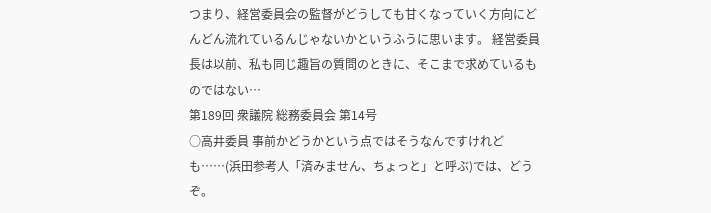つまり、経営委員会の監督がどうしても甘くなっていく方向にどんどん流れているんじゃないかというふうに思います。 経営委員長は以前、私も同じ趣旨の質問のときに、そこまで求めているものではない…
第189回 衆議院 総務委員会 第14号
○高井委員 事前かどうかという点ではそうなんですけれども……(浜田参考人「済みません、ちょっと」と呼ぶ)では、どうぞ。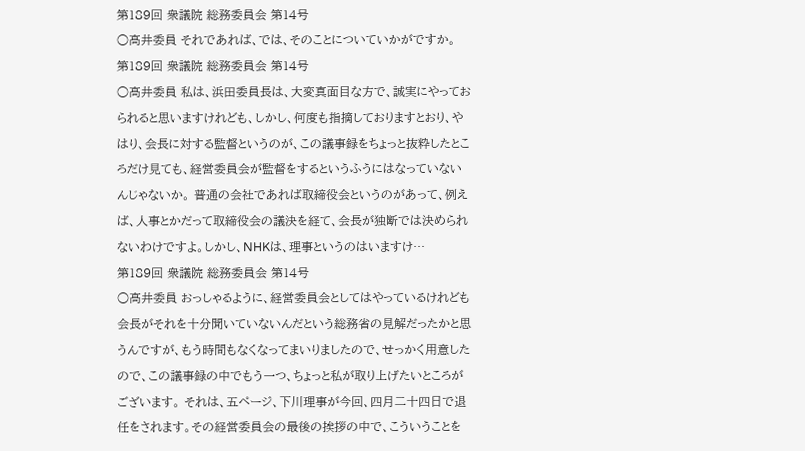第189回 衆議院 総務委員会 第14号
○高井委員 それであれば、では、そのことについていかがですか。
第189回 衆議院 総務委員会 第14号
○高井委員 私は、浜田委員長は、大変真面目な方で、誠実にやっておられると思いますけれども、しかし、何度も指摘しておりますとおり、やはり、会長に対する監督というのが、この議事録をちょっと抜粋したところだけ見ても、経営委員会が監督をするというふうにはなっていないんじゃないか。 普通の会社であれば取締役会というのがあって、例えば、人事とかだって取締役会の議決を経て、会長が独断では決められないわけですよ。しかし、NHKは、理事というのはいますけ…
第189回 衆議院 総務委員会 第14号
○高井委員 おっしゃるように、経営委員会としてはやっているけれども会長がそれを十分聞いていないんだという総務省の見解だったかと思うんですが、もう時間もなくなってまいりましたので、せっかく用意したので、この議事録の中でもう一つ、ちょっと私が取り上げたいところがございます。 それは、五ページ、下川理事が今回、四月二十四日で退任をされます。その経営委員会の最後の挨拶の中で、こういうことを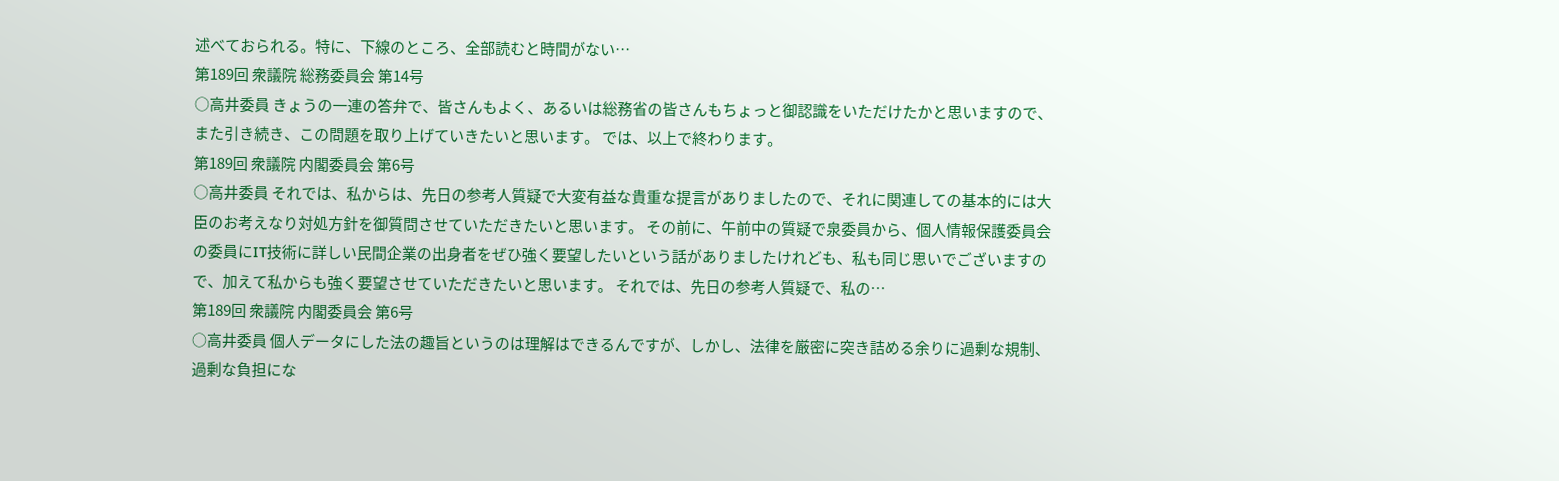述べておられる。特に、下線のところ、全部読むと時間がない…
第189回 衆議院 総務委員会 第14号
○高井委員 きょうの一連の答弁で、皆さんもよく、あるいは総務省の皆さんもちょっと御認識をいただけたかと思いますので、また引き続き、この問題を取り上げていきたいと思います。 では、以上で終わります。
第189回 衆議院 内閣委員会 第6号
○高井委員 それでは、私からは、先日の参考人質疑で大変有益な貴重な提言がありましたので、それに関連しての基本的には大臣のお考えなり対処方針を御質問させていただきたいと思います。 その前に、午前中の質疑で泉委員から、個人情報保護委員会の委員にIT技術に詳しい民間企業の出身者をぜひ強く要望したいという話がありましたけれども、私も同じ思いでございますので、加えて私からも強く要望させていただきたいと思います。 それでは、先日の参考人質疑で、私の…
第189回 衆議院 内閣委員会 第6号
○高井委員 個人データにした法の趣旨というのは理解はできるんですが、しかし、法律を厳密に突き詰める余りに過剰な規制、過剰な負担にな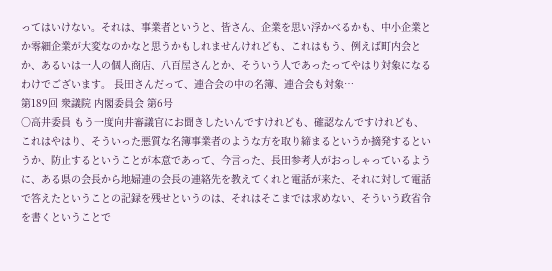ってはいけない。それは、事業者というと、皆さん、企業を思い浮かべるかも、中小企業とか零細企業が大変なのかなと思うかもしれませんけれども、これはもう、例えば町内会とか、あるいは一人の個人商店、八百屋さんとか、そういう人であったってやはり対象になるわけでございます。 長田さんだって、連合会の中の名簿、連合会も対象…
第189回 衆議院 内閣委員会 第6号
○高井委員 もう一度向井審議官にお聞きしたいんですけれども、確認なんですけれども、これはやはり、そういった悪質な名簿事業者のような方を取り締まるというか摘発するというか、防止するということが本意であって、今言った、長田参考人がおっしゃっているように、ある県の会長から地婦連の会長の連絡先を教えてくれと電話が来た、それに対して電話で答えたということの記録を残せというのは、それはそこまでは求めない、そういう政省令を書くということで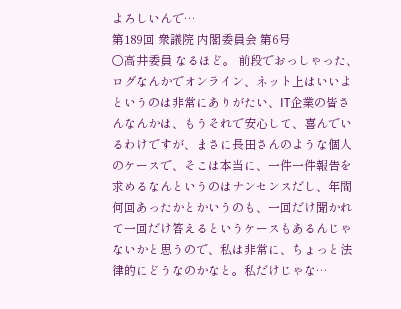よろしいんで…
第189回 衆議院 内閣委員会 第6号
○高井委員 なるほど。 前段でおっしゃった、ログなんかでオンライン、ネット上はいいよというのは非常にありがたい、IT企業の皆さんなんかは、もうそれで安心して、喜んでいるわけですが、まさに長田さんのような個人のケースで、そこは本当に、一件一件報告を求めるなんというのはナンセンスだし、年間何回あったかとかいうのも、一回だけ聞かれて一回だけ答えるというケースもあるんじゃないかと思うので、私は非常に、ちょっと法律的にどうなのかなと。私だけじゃな…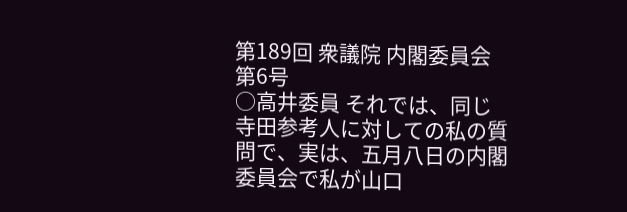第189回 衆議院 内閣委員会 第6号
○高井委員 それでは、同じ寺田参考人に対しての私の質問で、実は、五月八日の内閣委員会で私が山口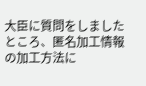大臣に質問をしましたところ、匿名加工情報の加工方法に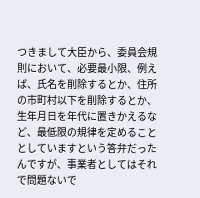つきまして大臣から、委員会規則において、必要最小限、例えば、氏名を削除するとか、住所の市町村以下を削除するとか、生年月日を年代に置きかえるなど、最低限の規律を定めることとしていますという答弁だったんですが、事業者としてはそれで問題ないで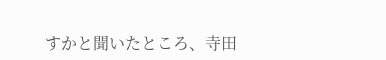すかと聞いたところ、寺田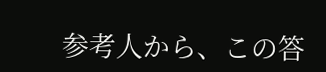参考人から、この答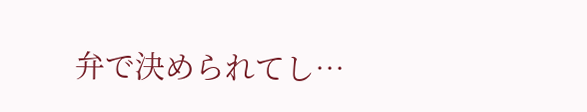弁で決められてし…